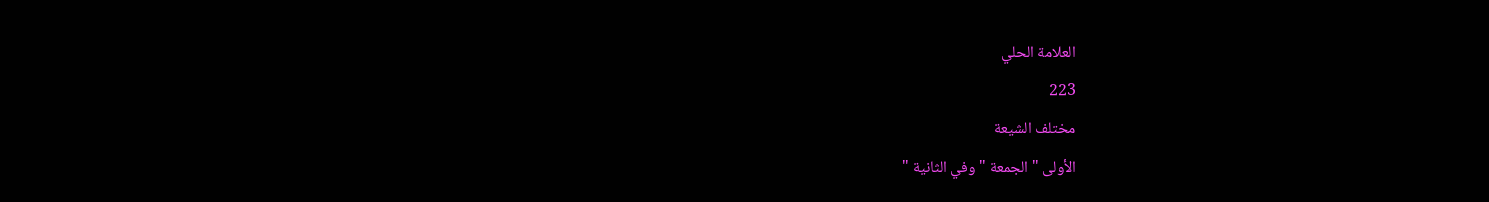العلامة الحلي
223
مختلف الشيعة
الأولى " الجمعة " وفي الثانية "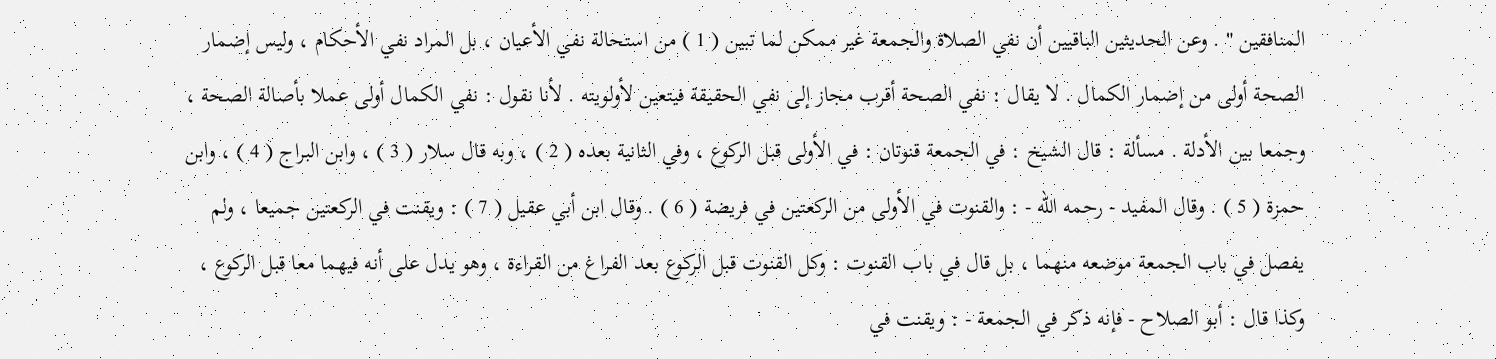المنافقين " . وعن الحديثين الباقيين أن نفي الصلاة والجمعة غير ممكن لما تبين ( 1 ) من استحالة نفي الأعيان ، بل المراد نفي الأحكام ، وليس إضمار الصحة أولى من إضمار الكمال . لا يقال : نفي الصحة أقرب مجاز إلى نفي الحقيقة فيتعين لأولويته . لأنا نقول : نفي الكمال أولى عملا بأصالة الصحة ، وجمعا بين الأدلة . مسألة : قال الشيخ : في الجمعة قنوتان : في الأولى قبل الركوع ، وفي الثانية بعده ( 2 ) ، وبه قال سلار ( 3 ) ، وابن البراج ( 4 ) ، وابن حمزة ( 5 ) . وقال المفيد - رحمه الله - : والقنوت في الأولى من الركعتين في فريضة ( 6 ) . وقال ابن أبي عقيل ( 7 ) : ويقنت في الركعتين جميعا ، ولم يفصل في باب الجمعة موضعه منهما ، بل قال في باب القنوت : وكل القنوت قبل الركوع بعد الفراغ من القراءة ، وهو يدل على أنه فيهما معا قبل الركوع ، وكذا قال : أبو الصلاح - فإنه ذكر في الجمعة - : ويقنت في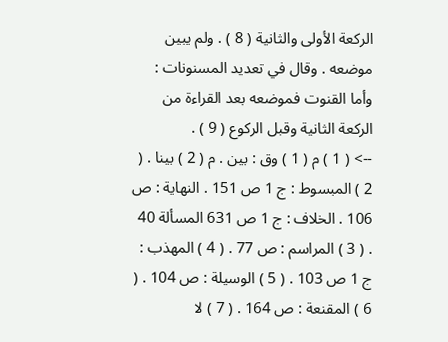الركعة الأولى والثانية ( 8 ) . ولم يبين موضعه . وقال في تعديد المسنونات : وأما القنوت فموضعه بعد القراءة من الركعة الثانية وقبل الركوع ( 9 ) .
--> ( 1 ) م ( 1 ) وق : بين . م ( 2 ) بينا . ( 2 ) المبسوط : ج 1 ص 151 . النهاية : ص 106 . الخلاف : ج 1 ص 631 المسألة 40 . ( 3 ) المراسم : ص 77 . ( 4 ) المهذب : ج 1 ص 103 . ( 5 ) الوسيلة : ص 104 . ( 6 ) المقنعة : ص 164 . ( 7 ) لا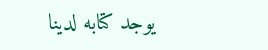يوجد كتابه لدينا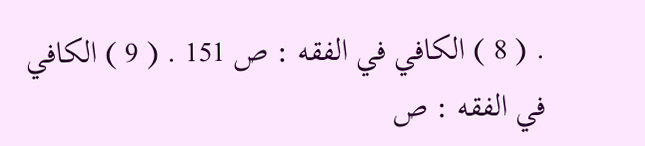. ( 8 ) الكافي في الفقه : ص 151 . ( 9 ) الكافي في الفقه : ص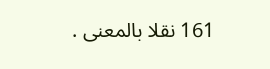161 نقلا بالمعنى .